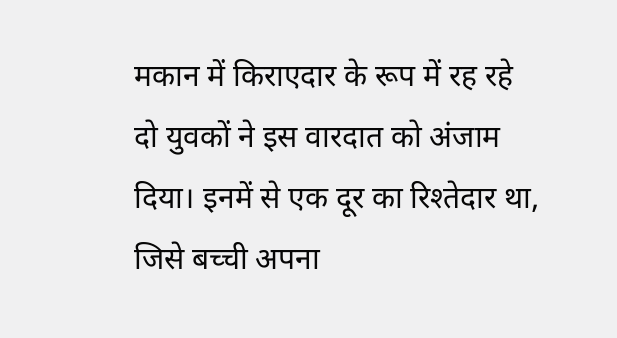मकान में किराएदार के रूप में रह रहे दो युवकों ने इस वारदात को अंजाम दिया। इनमें से एक दूर का रिश्तेदार था, जिसे बच्ची अपना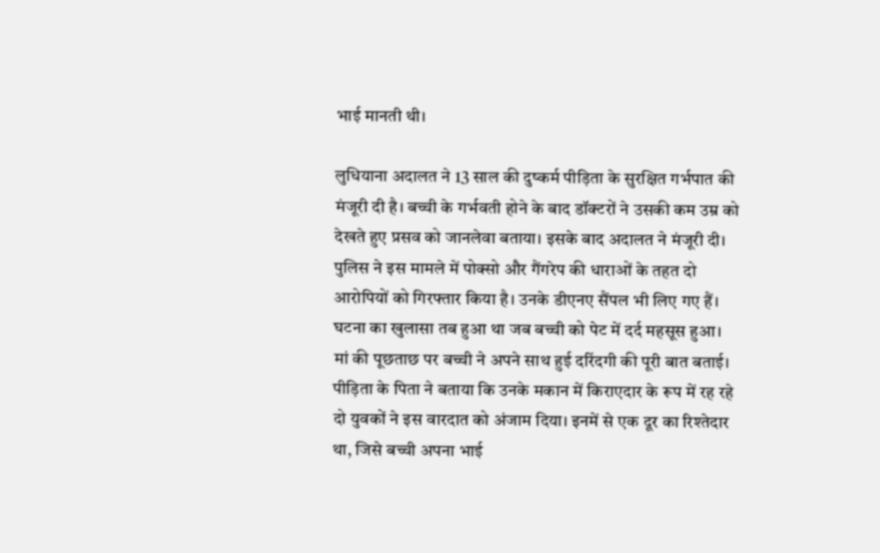भाई मानती थी।

लुधियाना अदालत ने 13 साल की दुष्कर्म पीड़िता के सुरक्षित गर्भपात की मंजूरी दी है। बच्ची के गर्भवती होने के बाद डॉक्टरों ने उसकी कम उम्र को देखते हुए प्रसव को जानलेवा बताया। इसके बाद अदालत ने मंजूरी दी।
पुलिस ने इस मामले में पोक्सो और गैंगरेप की धाराओं के तहत दो आरोपियों को गिरफ्तार किया है। उनके डीएनए सैंपल भी लिए गए हैं। घटना का खुलासा तब हुआ था जब बच्ची को पेट में दर्द महसूस हुआ। मां की पूछताछ पर बच्ची ने अपने साथ हुई दरिंदगी की पूरी बात बताई।
पीड़िता के पिता ने बताया कि उनके मकान में किराएदार के रूप में रह रहे दो युवकों ने इस वारदात को अंजाम दिया। इनमें से एक दूर का रिश्तेदार था, जिसे बच्ची अपना भाई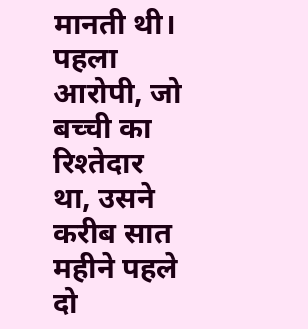मानती थी। पहला आरोपी, जो बच्ची का रिश्तेदार था, उसने करीब सात महीने पहले दो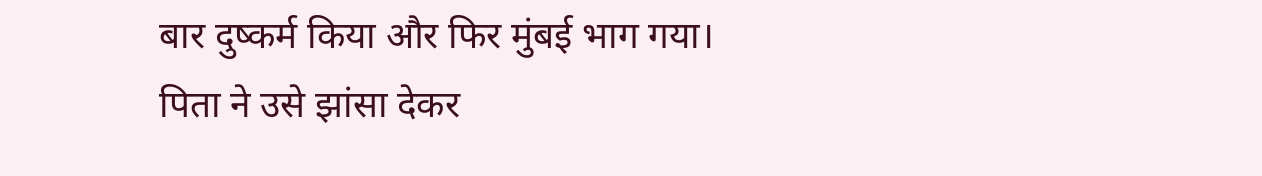बार दुष्कर्म किया और फिर मुंबई भाग गया।
पिता ने उसे झांसा देकर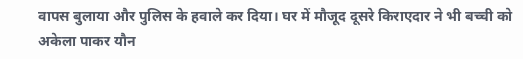वापस बुलाया और पुलिस के हवाले कर दिया। घर में मौजूद दूसरे किराएदार ने भी बच्ची को अकेला पाकर यौन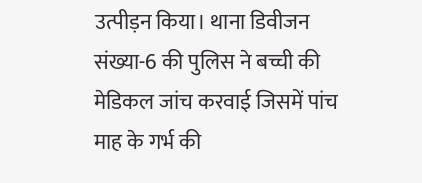उत्पीड़न किया। थाना डिवीजन संख्या-6 की पुलिस ने बच्ची की मेडिकल जांच करवाई जिसमें पांच माह के गर्भ की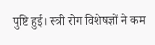पुष्टि हुई। स्त्री रोग विशेषज्ञों ने कम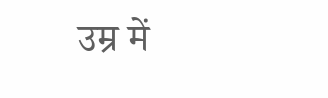उम्र में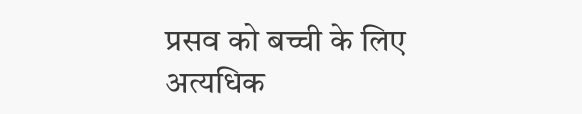प्रसव को बच्ची के लिए अत्यधिक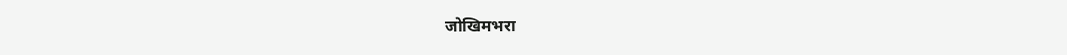जोखिमभरा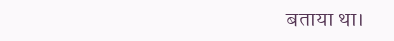बताया था।